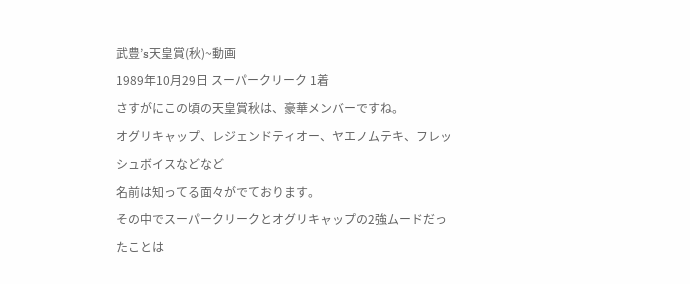武豊’s天皇賞(秋)~動画
1989年10月29日 スーパークリーク 1着
さすがにこの頃の天皇賞秋は、豪華メンバーですね。
オグリキャップ、レジェンドティオー、ヤエノムテキ、フレッシュボイスなどなど
名前は知ってる面々がでております。
その中でスーパークリークとオグリキャップの2強ムードだったことは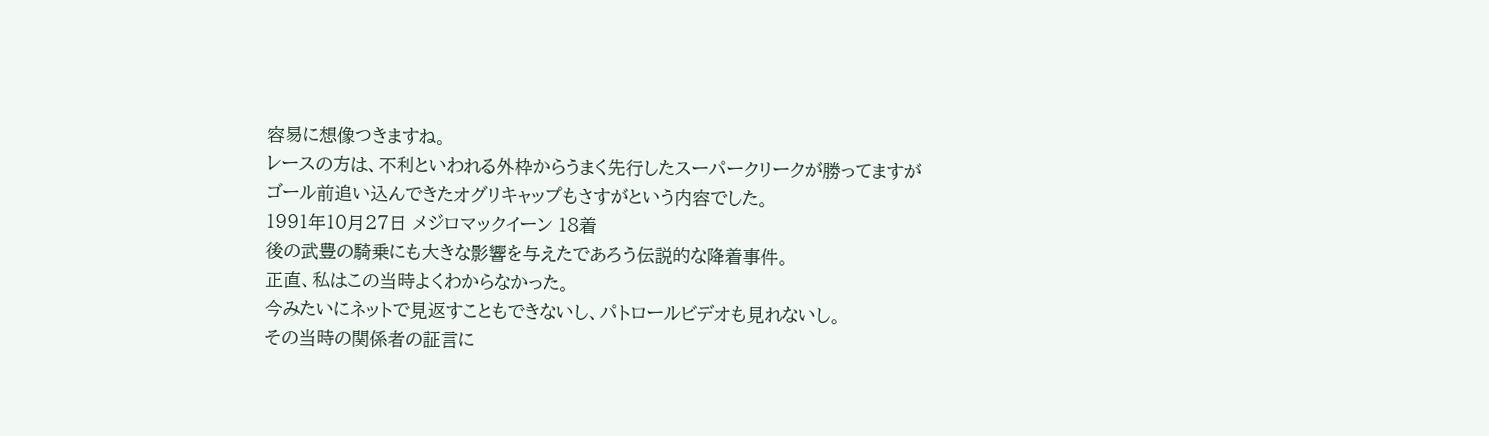容易に想像つきますね。
レースの方は、不利といわれる外枠からうまく先行したスーパークリークが勝ってますが
ゴール前追い込んできたオグリキャップもさすがという内容でした。
1991年10月27日 メジロマックイーン 18着
後の武豊の騎乗にも大きな影響を与えたであろう伝説的な降着事件。
正直、私はこの当時よくわからなかった。
今みたいにネットで見返すこともできないし、パトロールビデオも見れないし。
その当時の関係者の証言に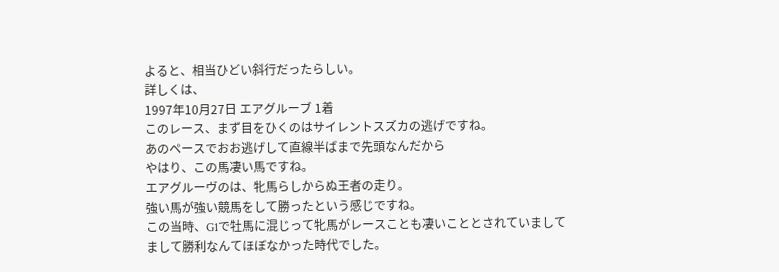よると、相当ひどい斜行だったらしい。
詳しくは、
1997年10月27日 エアグルーブ 1着
このレース、まず目をひくのはサイレントスズカの逃げですね。
あのペースでおお逃げして直線半ばまで先頭なんだから
やはり、この馬凄い馬ですね。
エアグルーヴのは、牝馬らしからぬ王者の走り。
強い馬が強い競馬をして勝ったという感じですね。
この当時、G1で牡馬に混じって牝馬がレースことも凄いこととされていまして
まして勝利なんてほぼなかった時代でした。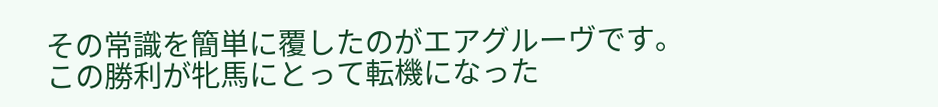その常識を簡単に覆したのがエアグルーヴです。
この勝利が牝馬にとって転機になった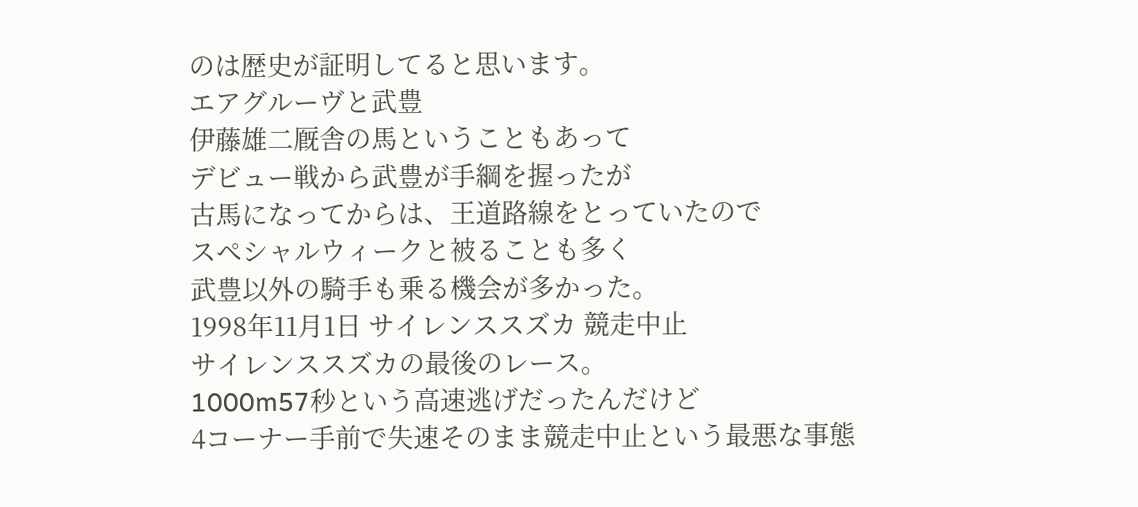のは歴史が証明してると思います。
エアグルーヴと武豊
伊藤雄二厩舎の馬ということもあって
デビュー戦から武豊が手綱を握ったが
古馬になってからは、王道路線をとっていたので
スペシャルウィークと被ることも多く
武豊以外の騎手も乗る機会が多かった。
1998年11月1日 サイレンススズカ 競走中止
サイレンススズカの最後のレース。
1000m57秒という高速逃げだったんだけど
4コーナー手前で失速そのまま競走中止という最悪な事態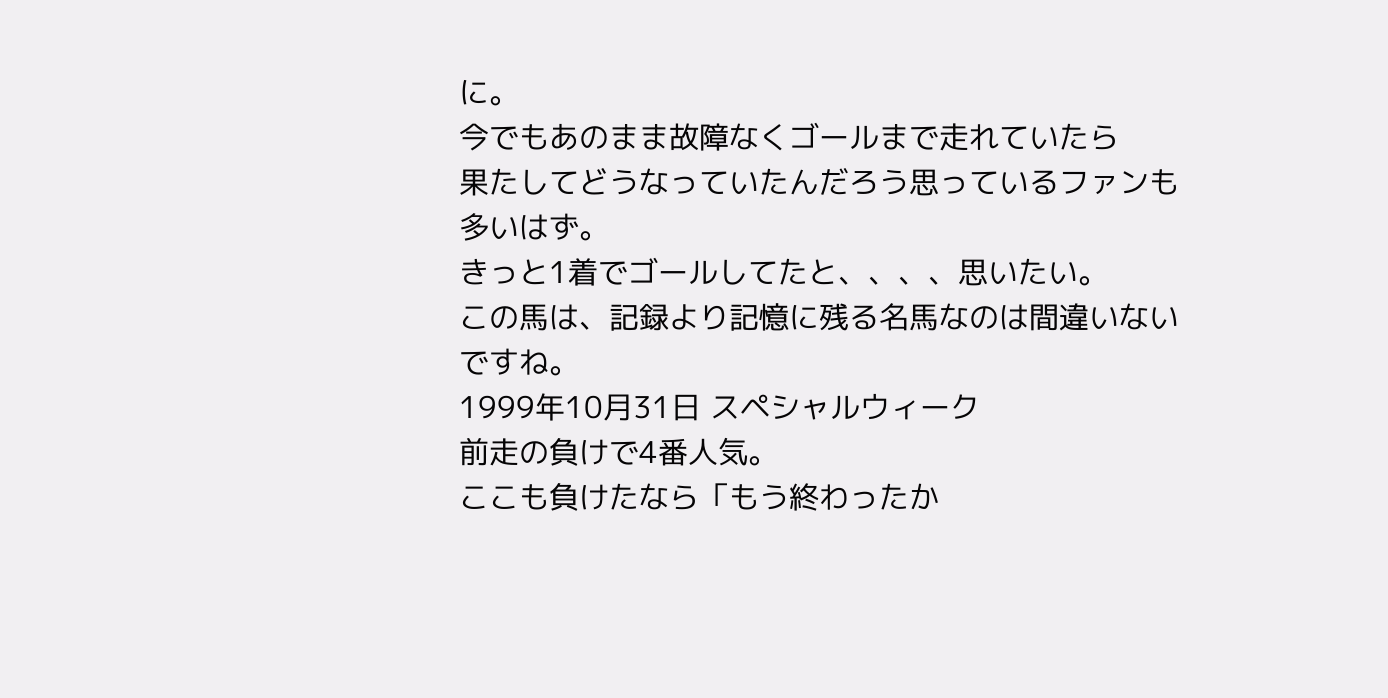に。
今でもあのまま故障なくゴールまで走れていたら
果たしてどうなっていたんだろう思っているファンも多いはず。
きっと1着でゴールしてたと、、、、思いたい。
この馬は、記録より記憶に残る名馬なのは間違いないですね。
1999年10月31日 スペシャルウィーク
前走の負けで4番人気。
ここも負けたなら「もう終わったか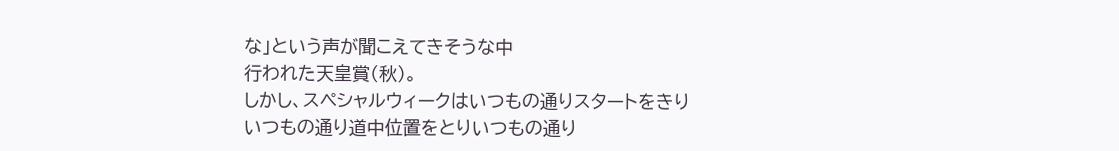な」という声が聞こえてきそうな中
行われた天皇賞(秋)。
しかし、スペシャルウィークはいつもの通りスタートをきり
いつもの通り道中位置をとりいつもの通り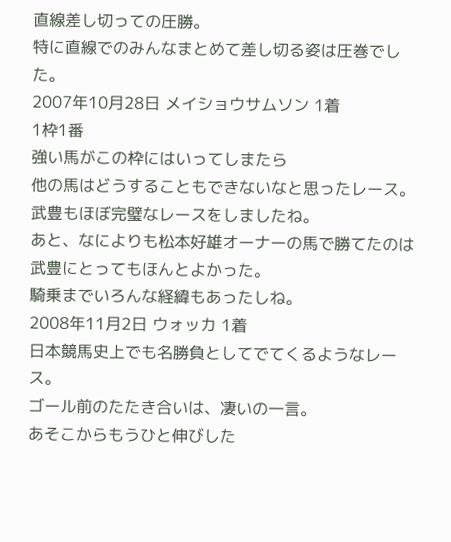直線差し切っての圧勝。
特に直線でのみんなまとめて差し切る姿は圧巻でした。
2007年10月28日 メイショウサムソン 1着
1枠1番
強い馬がこの枠にはいってしまたら
他の馬はどうすることもできないなと思ったレース。
武豊もほぼ完璧なレースをしましたね。
あと、なによりも松本好雄オーナーの馬で勝てたのは
武豊にとってもほんとよかった。
騎乗までいろんな経緯もあったしね。
2008年11月2日 ウォッカ 1着
日本競馬史上でも名勝負としてでてくるようなレース。
ゴール前のたたき合いは、凄いの一言。
あそこからもうひと伸びした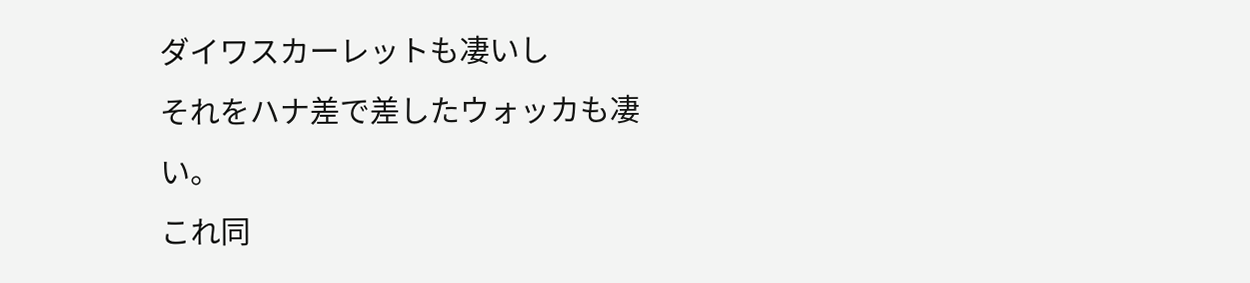ダイワスカーレットも凄いし
それをハナ差で差したウォッカも凄い。
これ同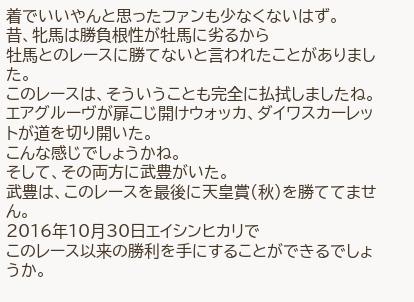着でいいやんと思ったファンも少なくないはず。
昔、牝馬は勝負根性が牡馬に劣るから
牡馬とのレースに勝てないと言われたことがありました。
このレースは、そういうことも完全に払拭しましたね。
エアグルーヴが扉こじ開けウォッカ、ダイワスカーレットが道を切り開いた。
こんな感じでしょうかね。
そして、その両方に武豊がいた。
武豊は、このレースを最後に天皇賞(秋)を勝ててません。
2016年10月30日エイシンヒカリで
このレース以来の勝利を手にすることができるでしょうか。